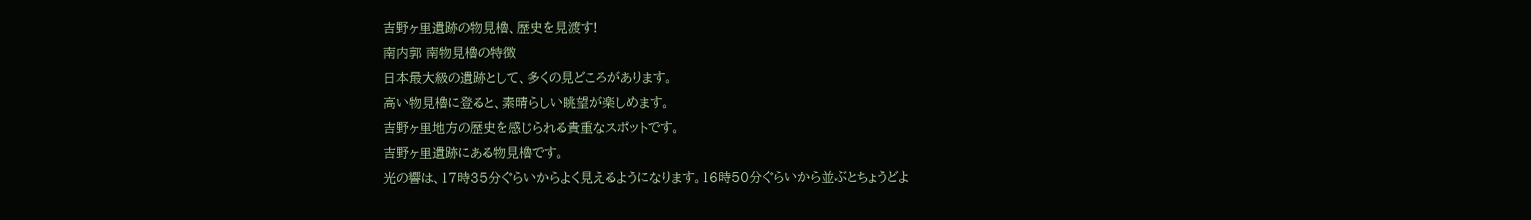吉野ヶ里遺跡の物見櫓、歴史を見渡す!
南内郭 南物見櫓の特徴
日本最大級の遺跡として、多くの見どころがあります。
高い物見櫓に登ると、素晴らしい眺望が楽しめます。
吉野ヶ里地方の歴史を感じられる貴重なスポットです。
吉野ヶ里遺跡にある物見櫓です。
光の響は、17時35分ぐらいからよく見えるようになります。16時50分ぐらいから並ぶとちょうどよ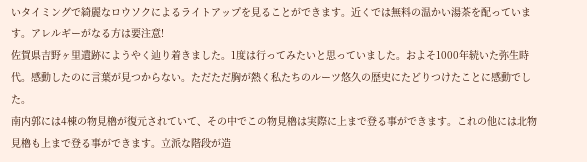いタイミングで綺麗なロウソクによるライトアップを見ることができます。近くでは無料の温かい湯茶を配っています。アレルギーがなる方は要注意!
佐賀県吉野ヶ里遺跡にようやく辿り着きました。1度は行ってみたいと思っていました。およそ1000年続いた弥生時代。感動したのに言葉が見つからない。ただただ胸が熱く私たちのルーツ悠久の歴史にたどりつけたことに感動でした。
南内郭には4棟の物見櫓が復元されていて、その中でこの物見櫓は実際に上まで登る事ができます。これの他には北物見櫓も上まで登る事ができます。立派な階段が造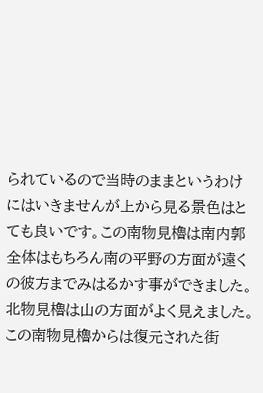られているので当時のままというわけにはいきませんが上から見る景色はとても良いです。この南物見櫓は南内郭全体はもちろん南の平野の方面が遠くの彼方までみはるかす事ができました。北物見櫓は山の方面がよく見えました。この南物見櫓からは復元された街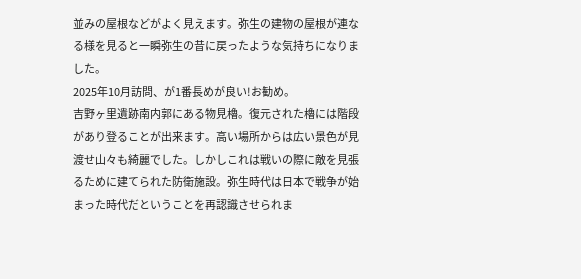並みの屋根などがよく見えます。弥生の建物の屋根が連なる様を見ると一瞬弥生の昔に戻ったような気持ちになりました。
2025年10月訪問、が1番長めが良い!お勧め。
吉野ヶ里遺跡南内郭にある物見櫓。復元された櫓には階段があり登ることが出来ます。高い場所からは広い景色が見渡せ山々も綺麗でした。しかしこれは戦いの際に敵を見張るために建てられた防衛施設。弥生時代は日本で戦争が始まった時代だということを再認識させられま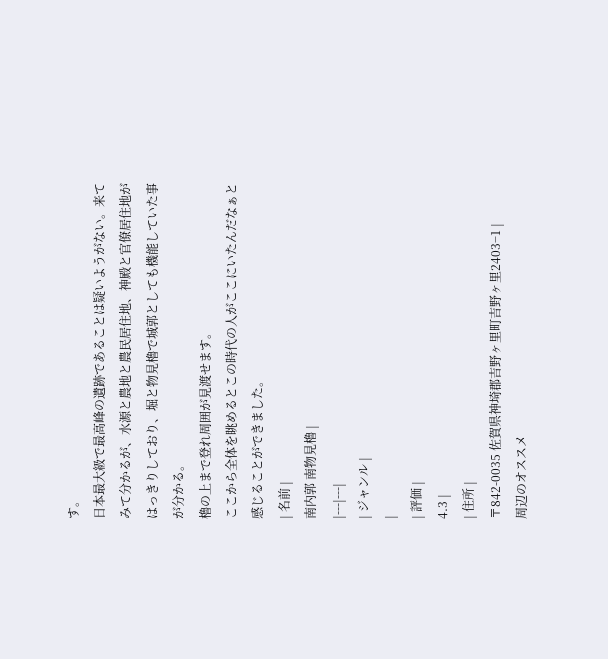す。
日本最大級で最高峰の遺跡であることは疑いようがない。来てみて分かるが、水源と農地と農民居住地、神殿と官僚居住地がはっきりしており、堀と物見櫓で城郭としても機能していた事が分かる。
櫓の上まで登れ周囲が見渡せます。
ここから全体を眺めるとこの時代の人がここにいたんだなぁと感じることができました。
| 名前 |
南内郭 南物見櫓 |
|---|---|
| ジャンル |
|
| 評価 |
4.3 |
| 住所 |
〒842-0035 佐賀県神埼郡吉野ヶ里町吉野ヶ里2403−1 |
周辺のオススメ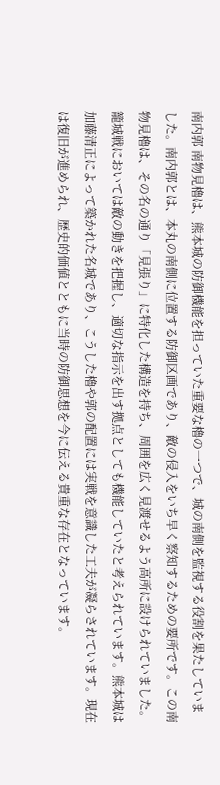南内郭 南物見櫓は、熊本城の防御機能を担っていた重要な櫓の一つで、城の南側を監視する役割を果たしていました。南内郭とは、本丸の南側に位置する防御区画であり、敵の侵入をいち早く察知するための要所です。この南物見櫓は、その名の通り「見張り」に特化した構造を持ち、周囲を広く見渡せるよう高所に設けられていました。籠城戦においては敵の動きを把握し、適切な指示を出す拠点としても機能していたと考えられています。熊本城は加藤清正によって築かれた名城であり、こうした櫓や郭の配置には実戦を意識した工夫が凝らされています。現在は復旧が進められ、歴史的価値とともに当時の防御思想を今に伝える貴重な存在となっています。